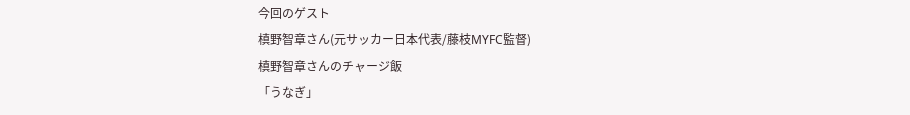今回のゲスト
槙野智章さん(元サッカー日本代表/藤枝MYFC監督)
槙野智章さんのチャージ飯
「うなぎ」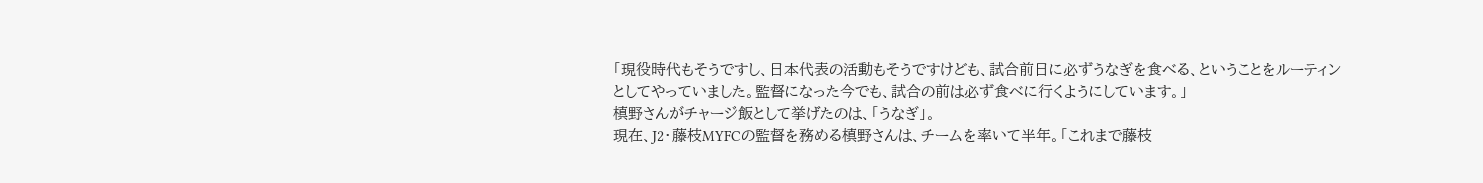「現役時代もそうですし、日本代表の活動もそうですけども、試合前日に必ずうなぎを食べる、ということをルーティンとしてやっていました。監督になった今でも、試合の前は必ず食べに行くようにしています。」
槙野さんがチャージ飯として挙げたのは、「うなぎ」。
現在、J2・藤枝MYFCの監督を務める槙野さんは、チームを率いて半年。「これまで藤枝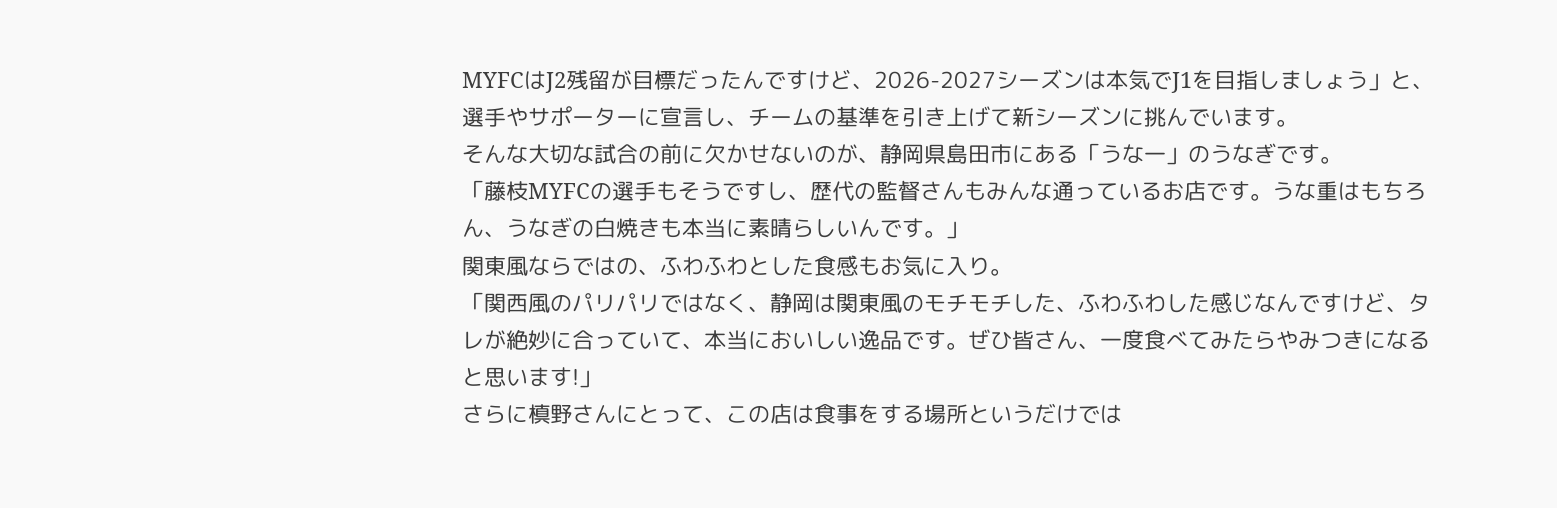MYFCはJ2残留が目標だったんですけど、2026-2027シーズンは本気でJ1を目指しましょう」と、選手やサポーターに宣言し、チームの基準を引き上げて新シーズンに挑んでいます。
そんな大切な試合の前に欠かせないのが、静岡県島田市にある「うな一」のうなぎです。
「藤枝MYFCの選手もそうですし、歴代の監督さんもみんな通っているお店です。うな重はもちろん、うなぎの白焼きも本当に素晴らしいんです。」
関東風ならではの、ふわふわとした食感もお気に入り。
「関西風のパリパリではなく、静岡は関東風のモチモチした、ふわふわした感じなんですけど、タレが絶妙に合っていて、本当においしい逸品です。ぜひ皆さん、一度食べてみたらやみつきになると思います!」
さらに槙野さんにとって、この店は食事をする場所というだけでは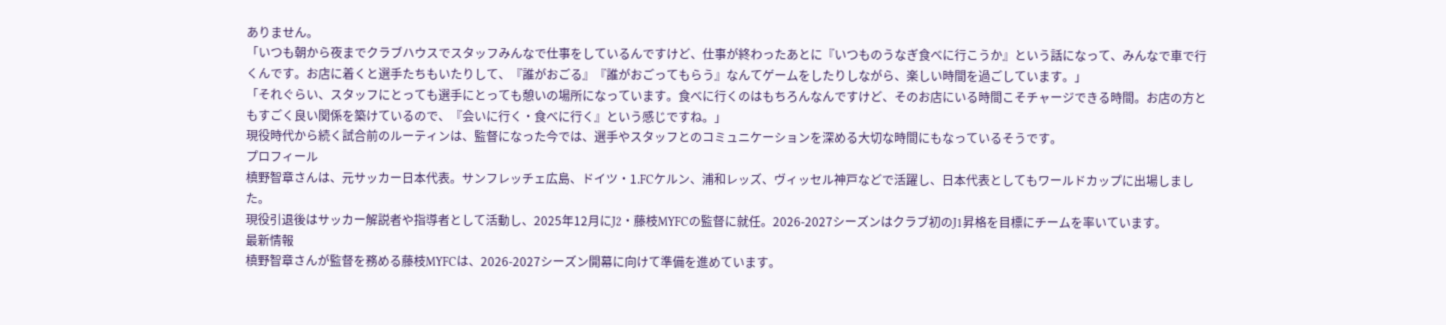ありません。
「いつも朝から夜までクラブハウスでスタッフみんなで仕事をしているんですけど、仕事が終わったあとに『いつものうなぎ食べに行こうか』という話になって、みんなで車で行くんです。お店に着くと選手たちもいたりして、『誰がおごる』『誰がおごってもらう』なんてゲームをしたりしながら、楽しい時間を過ごしています。」
「それぐらい、スタッフにとっても選手にとっても憩いの場所になっています。食べに行くのはもちろんなんですけど、そのお店にいる時間こそチャージできる時間。お店の方ともすごく良い関係を築けているので、『会いに行く・食べに行く』という感じですね。」
現役時代から続く試合前のルーティンは、監督になった今では、選手やスタッフとのコミュニケーションを深める大切な時間にもなっているそうです。
プロフィール
槙野智章さんは、元サッカー日本代表。サンフレッチェ広島、ドイツ・1.FCケルン、浦和レッズ、ヴィッセル神戸などで活躍し、日本代表としてもワールドカップに出場しました。
現役引退後はサッカー解説者や指導者として活動し、2025年12月にJ2・藤枝MYFCの監督に就任。2026-2027シーズンはクラブ初のJ1昇格を目標にチームを率いています。
最新情報
槙野智章さんが監督を務める藤枝MYFCは、2026-2027シーズン開幕に向けて準備を進めています。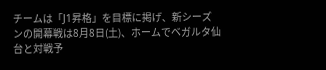チームは「J1昇格」を目標に掲げ、新シーズンの開幕戦は8月8日(土)、ホームでベガルタ仙台と対戦予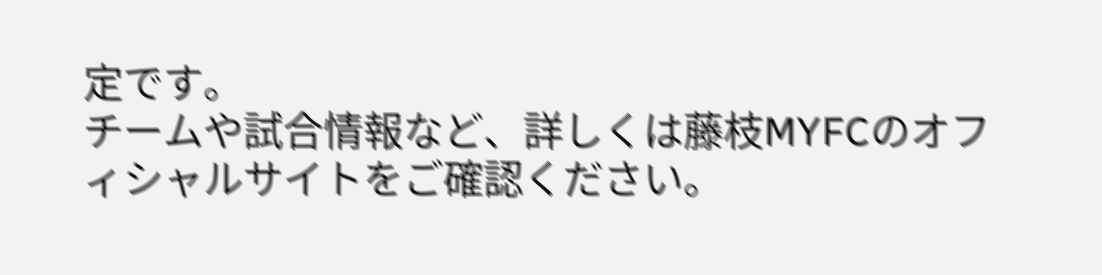定です。
チームや試合情報など、詳しくは藤枝MYFCのオフィシャルサイトをご確認ください。